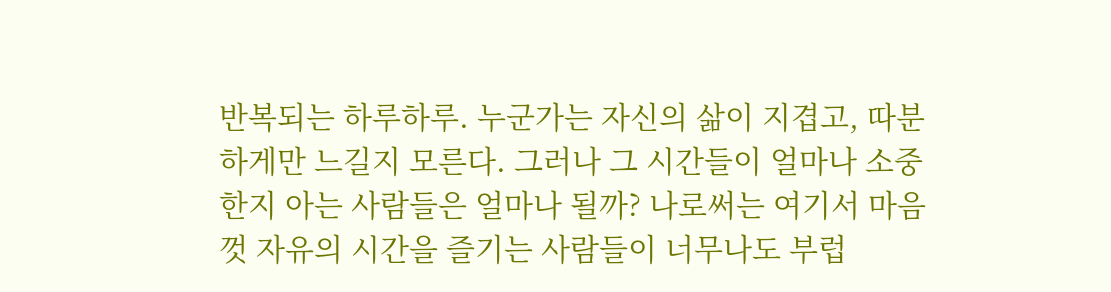반복되는 하루하루. 누군가는 자신의 삶이 지겹고, 따분하게만 느길지 모른다. 그러나 그 시간들이 얼마나 소중한지 아는 사람들은 얼마나 될까? 나로써는 여기서 마음껏 자유의 시간을 즐기는 사람들이 너무나도 부럽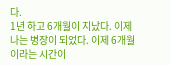다.
1년 하고 6개월이 지났다. 이제 나는 병장이 되었다. 이제 6개월이라는 시간이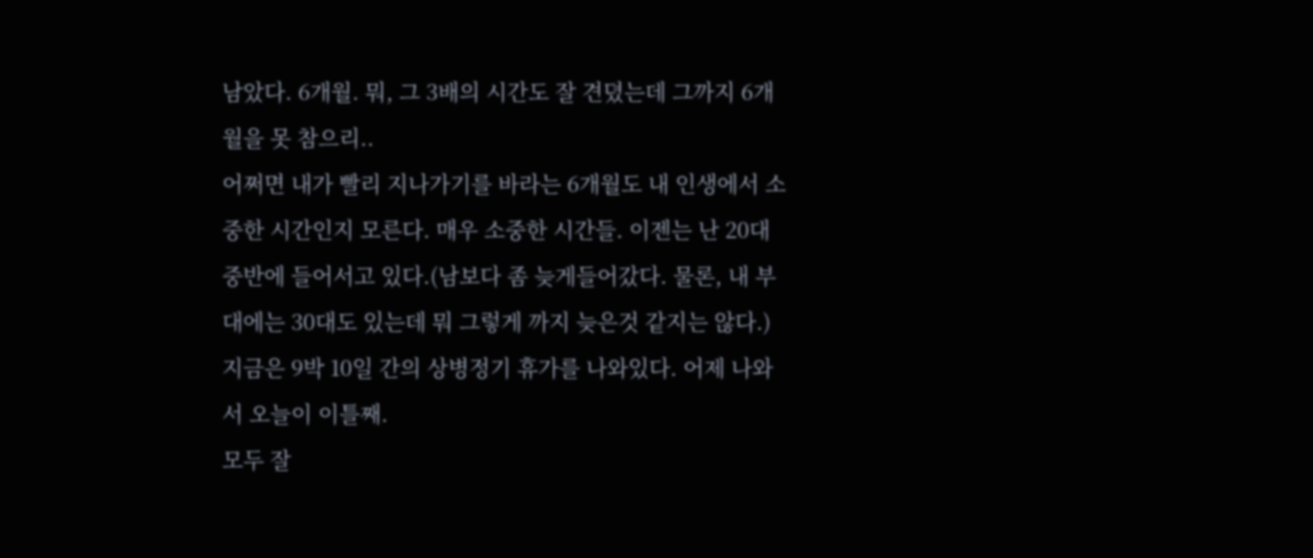남았다. 6개월. 뭐, 그 3배의 시간도 잘 견뎠는데 그까지 6개월을 못 참으리..
어쩌면 내가 빨리 지나가기를 바라는 6개월도 내 인생에서 소중한 시간인지 모른다. 매우 소중한 시간들. 이젠는 난 20대 중반에 들어서고 있다.(남보다 좀 늦게들어갔다. 물론, 내 부대에는 30대도 있는데 뭐 그렇게 까지 늦은것 같지는 않다.)
지금은 9박 10일 간의 상병정기 휴가를 나와있다. 어제 나와서 오늘이 이틀째.
모두 잘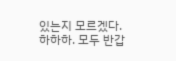있는지 모르겠다. 하하하. 모두 반갑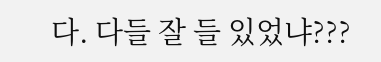다. 다들 잘 들 있었냐???